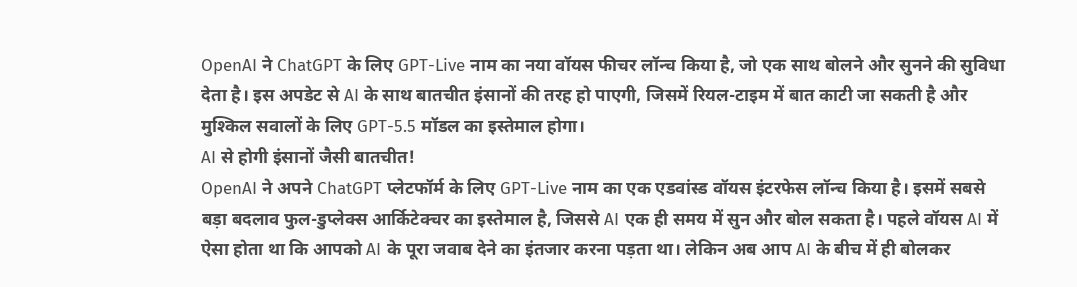OpenAI ने ChatGPT के लिए GPT-Live नाम का नया वॉयस फीचर लॉन्च किया है, जो एक साथ बोलने और सुनने की सुविधा देता है। इस अपडेट से AI के साथ बातचीत इंसानों की तरह हो पाएगी, जिसमें रियल-टाइम में बात काटी जा सकती है और मुश्किल सवालों के लिए GPT-5.5 मॉडल का इस्तेमाल होगा।
AI से होगी इंसानों जैसी बातचीत!
OpenAI ने अपने ChatGPT प्लेटफॉर्म के लिए GPT-Live नाम का एक एडवांस्ड वॉयस इंटरफेस लॉन्च किया है। इसमें सबसे बड़ा बदलाव फुल-डुप्लेक्स आर्किटेक्चर का इस्तेमाल है, जिससे AI एक ही समय में सुन और बोल सकता है। पहले वॉयस AI में ऐसा होता था कि आपको AI के पूरा जवाब देने का इंतजार करना पड़ता था। लेकिन अब आप AI के बीच में ही बोलकर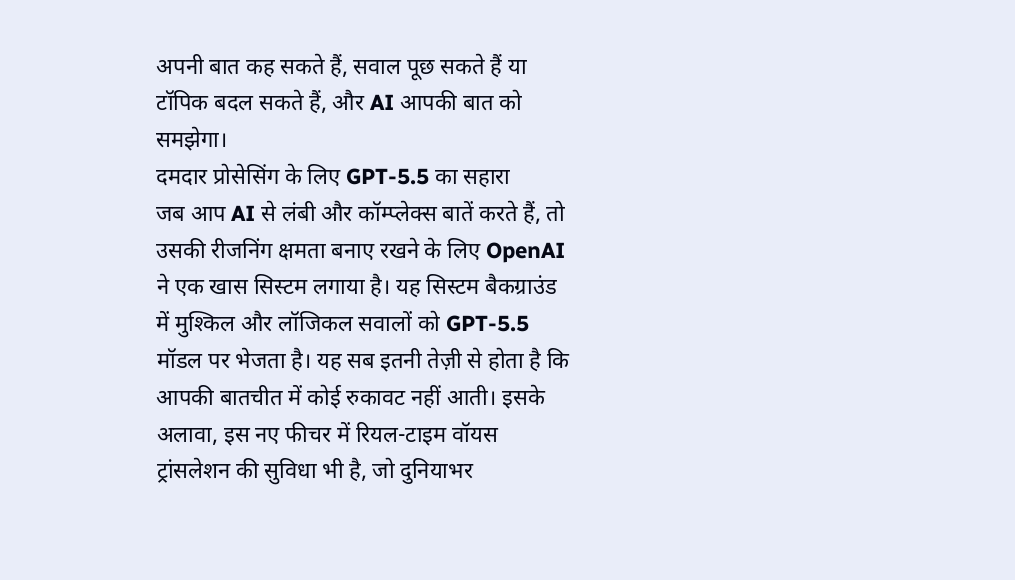अपनी बात कह सकते हैं, सवाल पूछ सकते हैं या टॉपिक बदल सकते हैं, और AI आपकी बात को समझेगा।
दमदार प्रोसेसिंग के लिए GPT-5.5 का सहारा
जब आप AI से लंबी और कॉम्प्लेक्स बातें करते हैं, तो उसकी रीजनिंग क्षमता बनाए रखने के लिए OpenAI ने एक खास सिस्टम लगाया है। यह सिस्टम बैकग्राउंड में मुश्किल और लॉजिकल सवालों को GPT-5.5 मॉडल पर भेजता है। यह सब इतनी तेज़ी से होता है कि आपकी बातचीत में कोई रुकावट नहीं आती। इसके अलावा, इस नए फीचर में रियल-टाइम वॉयस ट्रांसलेशन की सुविधा भी है, जो दुनियाभर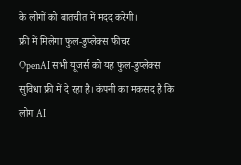के लोगों को बातचीत में मदद करेगी।
फ्री में मिलेगा फुल-डुप्लेक्स फीचर
OpenAI सभी यूजर्स को यह फुल-डुप्लेक्स सुविधा फ्री में दे रहा है। कंपनी का मकसद है कि लोग AI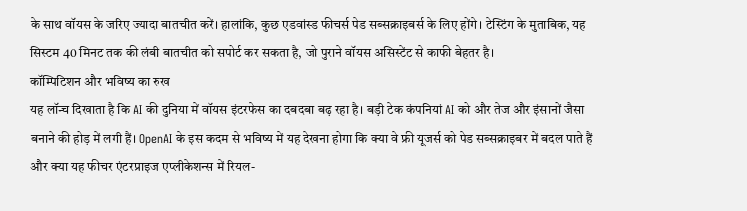के साथ वॉयस के जरिए ज्यादा बातचीत करें। हालांकि, कुछ एडवांस्ड फीचर्स पेड सब्सक्राइबर्स के लिए होंगे। टेस्टिंग के मुताबिक, यह सिस्टम 40 मिनट तक की लंबी बातचीत को सपोर्ट कर सकता है, जो पुराने वॉयस असिस्टेंट से काफी बेहतर है।
कॉम्पिटिशन और भविष्य का रुख
यह लॉन्च दिखाता है कि AI की दुनिया में वॉयस इंटरफेस का दबदबा बढ़ रहा है। बड़ी टेक कंपनियां AI को और तेज और इंसानों जैसा बनाने की होड़ में लगी हैं। OpenAI के इस कदम से भविष्य में यह देखना होगा कि क्या वे फ्री यूजर्स को पेड सब्सक्राइबर में बदल पाते हैं और क्या यह फीचर एंटरप्राइज एप्लीकेशन्स में रियल-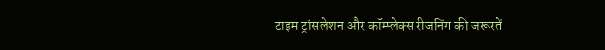टाइम ट्रांसलेशन और कॉम्प्लेक्स रीजनिंग की जरूरतें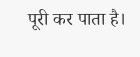पूरी कर पाता है।